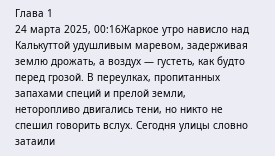Глава 1
24 марта 2025, 00:16Жаркое утро нависло над Калькуттой удушливым маревом, задерживая землю дрожать, а воздух — густеть, как будто перед грозой. В переулках, пропитанных запахами специй и прелой земли, неторопливо двигались тени, но никто не спешил говорить вслух. Сегодня улицы словно затаили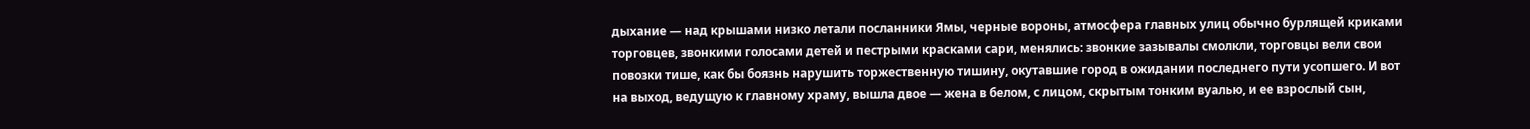дыхание — над крышами низко летали посланники Ямы, черные вороны, атмосфера главных улиц обычно бурлящей криками торговцев, звонкими голосами детей и пестрыми красками сари, менялись: звонкие зазывалы смолкли, торговцы вели свои повозки тише, как бы боязнь нарушить торжественную тишину, окутавшие город в ожидании последнего пути усопшего. И вот на выход, ведущую к главному храму, вышла двое — жена в белом, с лицом, скрытым тонким вуалью, и ее взрослый сын,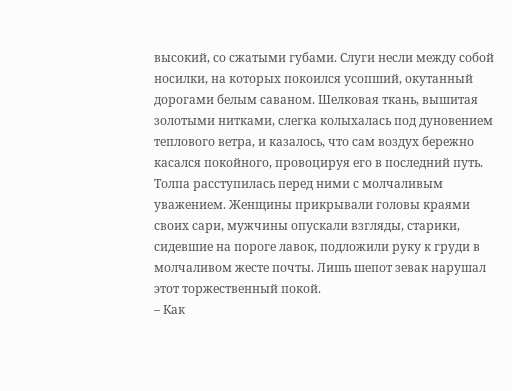высокий, со сжатыми губами. Слуги несли между собой носилки, на которых покоился усопший, окутанный дорогами белым саваном. Шелковая ткань, вышитая золотыми нитками, слегка колыхалась под дуновением теплового ветра, и казалось, что сам воздух бережно касался покойного, провоцируя его в последний путь. Толпа расступилась перед ними с молчаливым уважением. Женщины прикрывали головы краями своих сари, мужчины опускали взгляды, старики, сидевшие на пороге лавок, подложили руку к груди в молчаливом жесте почты. Лишь шепот зевак нарушал этот торжественный покой.
– Как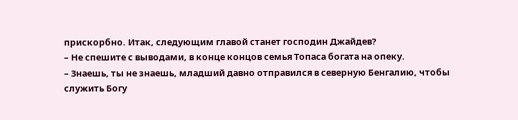прискорбно. Итак, следующим главой станет господин Джайдев?
– Не спешите с выводами, в конце концов семья Топаса богата на опеку.
– Знаешь, ты не знаешь, младший давно отправился в северную Бенгалию, чтобы служить Богу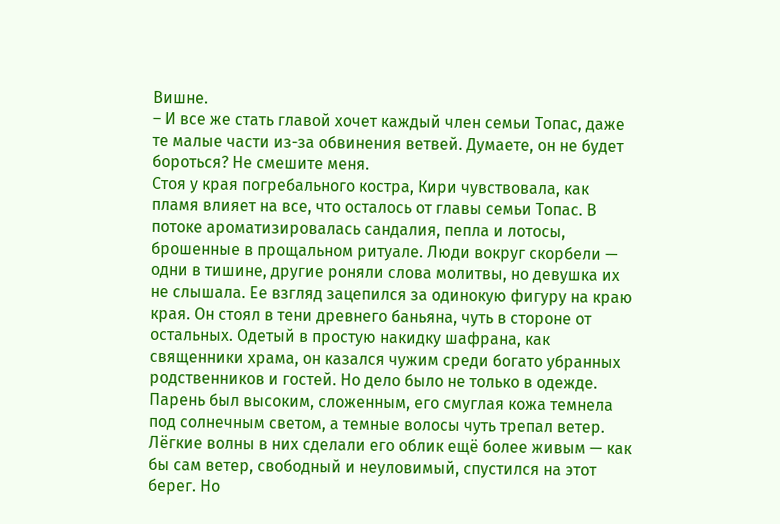Вишне.
– И все же стать главой хочет каждый член семьи Топас, даже те малые части из-за обвинения ветвей. Думаете, он не будет бороться? Не смешите меня.
Стоя у края погребального костра, Кири чувствовала, как пламя влияет на все, что осталось от главы семьи Топас. В потоке ароматизировалась сандалия, пепла и лотосы, брошенные в прощальном ритуале. Люди вокруг скорбели — одни в тишине, другие роняли слова молитвы, но девушка их не слышала. Ее взгляд зацепился за одинокую фигуру на краю края. Он стоял в тени древнего баньяна, чуть в стороне от остальных. Одетый в простую накидку шафрана, как священники храма, он казался чужим среди богато убранных родственников и гостей. Но дело было не только в одежде. Парень был высоким, сложенным, его смуглая кожа темнела под солнечным светом, а темные волосы чуть трепал ветер. Лёгкие волны в них сделали его облик ещё более живым — как бы сам ветер, свободный и неуловимый, спустился на этот берег. Но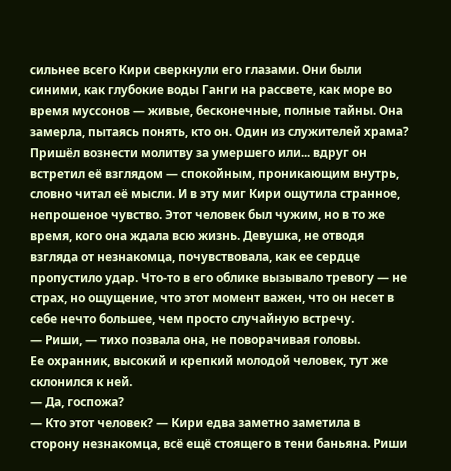сильнее всего Кири сверкнули его глазами. Они были синими, как глубокие воды Ганги на рассвете, как море во время муссонов — живые, бесконечные, полные тайны. Она замерла, пытаясь понять, кто он. Один из служителей храма? Пришёл вознести молитву за умершего или... вдруг он встретил её взглядом — спокойным, проникающим внутрь, словно читал её мысли. И в эту миг Кири ощутила странное, непрошеное чувство. Этот человек был чужим, но в то же время, кого она ждала всю жизнь. Девушка, не отводя взгляда от незнакомца, почувствовала, как ее сердце пропустило удар. Что-то в его облике вызывало тревогу — не страх, но ощущение, что этот момент важен, что он несет в себе нечто большее, чем просто случайную встречу.
— Риши, — тихо позвала она, не поворачивая головы.
Ее охранник, высокий и крепкий молодой человек, тут же склонился к ней.
— Да, госпожа?
— Кто этот человек? — Кири едва заметно заметила в сторону незнакомца, всё ещё стоящего в тени баньяна. Риши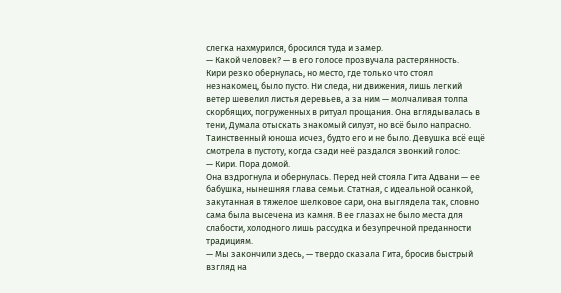слегка нахмурился, бросился туда и замер.
— Какой человек? — в его голосе прозвучала растерянность.
Кири резко обернулась, но место, где только что стоял незнакомец, было пусто. Ни следа, ни движения, лишь легкий ветер шевелил листья деревьев, а за ним — молчаливая толпа скорбящих, погруженных в ритуал прощания. Она вглядывалась в тени, Думала отыскать знакомый силуэт, но всё было напрасно. Таинственный юноша исчез, будто его и не было. Девушка всё ещё смотрела в пустоту, когда сзади неё раздался звонкий голос:
— Кири. Пора домой.
Она вздрогнула и обернулась. Перед ней стояла Гита Адвани — ее бабушка, нынешняя глава семьи. Статная, с идеальной осанкой, закутанная в тяжелое шелковое сари, она выглядела так, словно сама была высечена из камня. В ее глазах не было места для слабости, холодного лишь рассудка и безупречной преданности традициям.
— Мы закончили здесь, — твердо сказала Гита, бросив быстрый взгляд на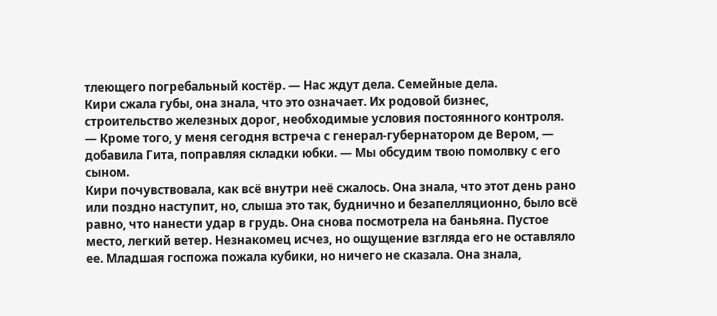тлеющего погребальный костёр. — Нас ждут дела. Семейные дела.
Кири сжала губы, она знала, что это означает. Их родовой бизнес, строительство железных дорог, необходимые условия постоянного контроля.
— Кроме того, у меня сегодня встреча с генерал-губернатором де Вером, — добавила Гита, поправляя складки юбки. — Мы обсудим твою помолвку с его сыном.
Кири почувствовала, как всё внутри неё сжалось. Она знала, что этот день рано или поздно наступит, но, слыша это так, буднично и безапелляционно, было всё равно, что нанести удар в грудь. Она снова посмотрела на баньяна. Пустое место, легкий ветер. Незнакомец исчез, но ощущение взгляда его не оставляло ее. Младшая госпожа пожала кубики, но ничего не сказала. Она знала,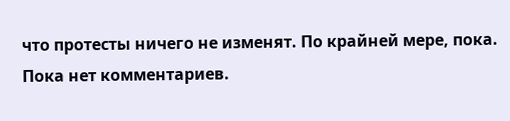что протесты ничего не изменят. По крайней мере, пока.
Пока нет комментариев.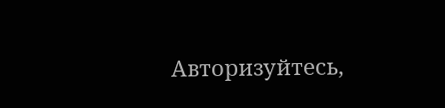Авторизуйтесь,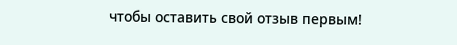чтобы оставить свой отзыв первым!